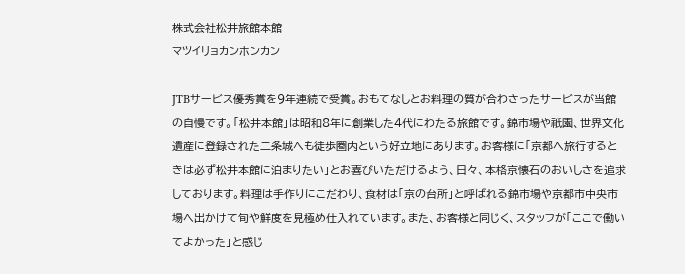株式会社松井旅館本館
マツイリョカンホンカン

JTBサービス優秀賞を9年連続で受賞。おもてなしとお料理の質が合わさったサービスが当館の自慢です。「松井本館」は昭和8年に創業した4代にわたる旅館です。錦市場や祇園、世界文化遺産に登録された二条城へも徒歩圏内という好立地にあります。お客様に「京都へ旅行するときは必ず松井本館に泊まりたい」とお喜びいただけるよう、日々、本格京懐石のおいしさを追求しております。料理は手作りにこだわり、食材は「京の台所」と呼ばれる錦市場や京都市中央市場へ出かけて旬や鮮度を見極め仕入れています。また、お客様と同じく、スタッフが「ここで働いてよかった」と感じ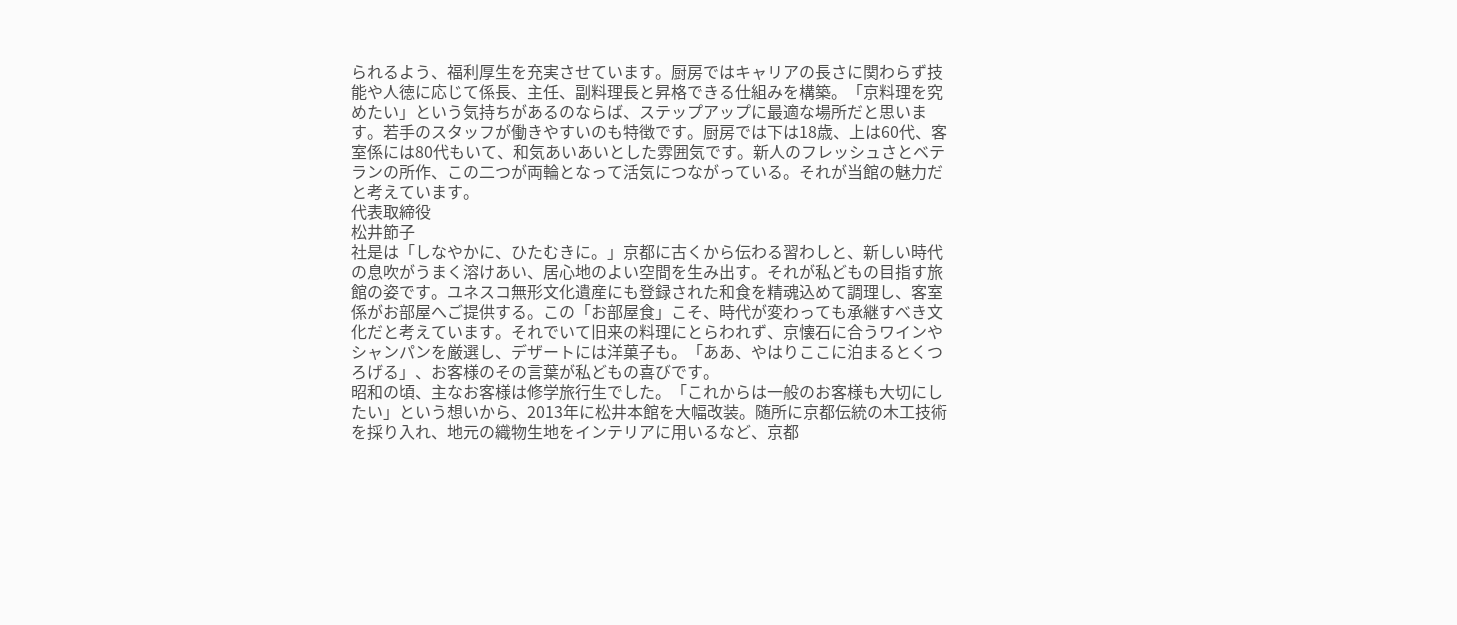られるよう、福利厚生を充実させています。厨房ではキャリアの長さに関わらず技能や人徳に応じて係長、主任、副料理長と昇格できる仕組みを構築。「京料理を究めたい」という気持ちがあるのならば、ステップアップに最適な場所だと思います。若手のスタッフが働きやすいのも特徴です。厨房では下は18歳、上は60代、客室係には80代もいて、和気あいあいとした雰囲気です。新人のフレッシュさとベテランの所作、この二つが両輪となって活気につながっている。それが当館の魅力だと考えています。
代表取締役
松井節子
社是は「しなやかに、ひたむきに。」京都に古くから伝わる習わしと、新しい時代の息吹がうまく溶けあい、居心地のよい空間を生み出す。それが私どもの目指す旅館の姿です。ユネスコ無形文化遺産にも登録された和食を精魂込めて調理し、客室係がお部屋へご提供する。この「お部屋食」こそ、時代が変わっても承継すべき文化だと考えています。それでいて旧来の料理にとらわれず、京懐石に合うワインやシャンパンを厳選し、デザートには洋菓子も。「ああ、やはりここに泊まるとくつろげる」、お客様のその言葉が私どもの喜びです。
昭和の頃、主なお客様は修学旅行生でした。「これからは一般のお客様も大切にしたい」という想いから、2013年に松井本館を大幅改装。随所に京都伝統の木工技術を採り入れ、地元の織物生地をインテリアに用いるなど、京都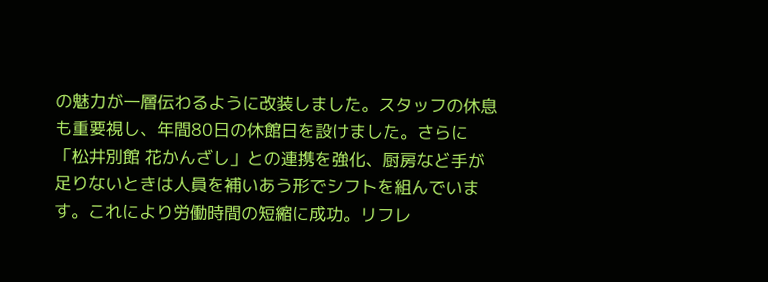の魅力が一層伝わるように改装しました。スタッフの休息も重要視し、年間80日の休館日を設けました。さらに「松井別館 花かんざし」との連携を強化、厨房など手が足りないときは人員を補いあう形でシフトを組んでいます。これにより労働時間の短縮に成功。リフレ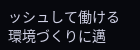ッシュして働ける環境づくりに邁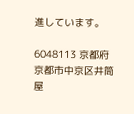進しています。

6048113 京都府京都市中京区井筒屋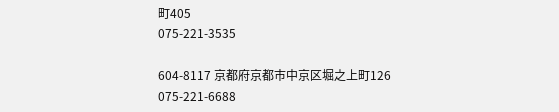町405
075-221-3535

604-8117 京都府京都市中京区堀之上町126
075-221-6688